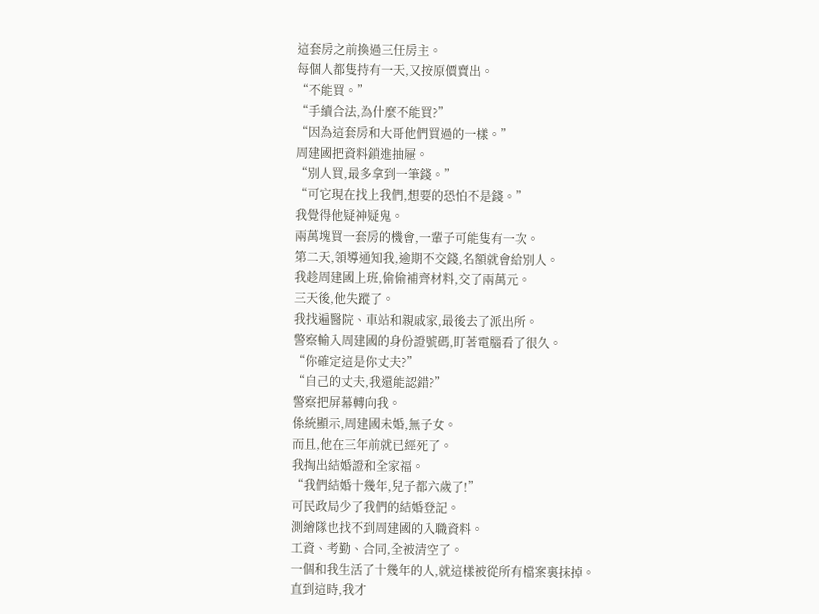這套房之前換過三任房主。
每個人都隻持有一天,又按原價賣出。
“不能買。”
“手續合法,為什麼不能買?”
“因為這套房和大哥他們買過的一樣。”
周建國把資料鎖進抽屜。
“別人買,最多拿到一筆錢。”
“可它現在找上我們,想要的恐怕不是錢。”
我覺得他疑神疑鬼。
兩萬塊買一套房的機會,一輩子可能隻有一次。
第二天,領導通知我,逾期不交錢,名額就會給別人。
我趁周建國上班,偷偷補齊材料,交了兩萬元。
三天後,他失蹤了。
我找遍醫院、車站和親戚家,最後去了派出所。
警察輸入周建國的身份證號碼,盯著電腦看了很久。
“你確定這是你丈夫?”
“自己的丈夫,我還能認錯?”
警察把屏幕轉向我。
係統顯示,周建國未婚,無子女。
而且,他在三年前就已經死了。
我掏出結婚證和全家福。
“我們結婚十幾年,兒子都六歲了!”
可民政局少了我們的結婚登記。
測繪隊也找不到周建國的入職資料。
工資、考勤、合同,全被清空了。
一個和我生活了十幾年的人,就這樣被從所有檔案裏抹掉。
直到這時,我才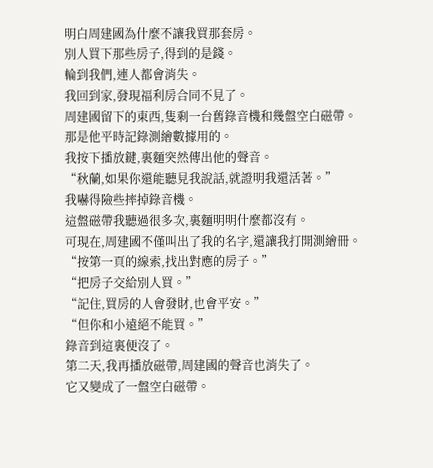明白周建國為什麼不讓我買那套房。
別人買下那些房子,得到的是錢。
輪到我們,連人都會消失。
我回到家,發現福利房合同不見了。
周建國留下的東西,隻剩一台舊錄音機和幾盤空白磁帶。
那是他平時記錄測繪數據用的。
我按下播放鍵,裏麵突然傳出他的聲音。
“秋蘭,如果你還能聽見我說話,就證明我還活著。”
我嚇得險些摔掉錄音機。
這盤磁帶我聽過很多次,裏麵明明什麼都沒有。
可現在,周建國不僅叫出了我的名字,還讓我打開測繪冊。
“按第一頁的線索,找出對應的房子。”
“把房子交給別人買。”
“記住,買房的人會發財,也會平安。”
“但你和小遠絕不能買。”
錄音到這裏便沒了。
第二天,我再播放磁帶,周建國的聲音也消失了。
它又變成了一盤空白磁帶。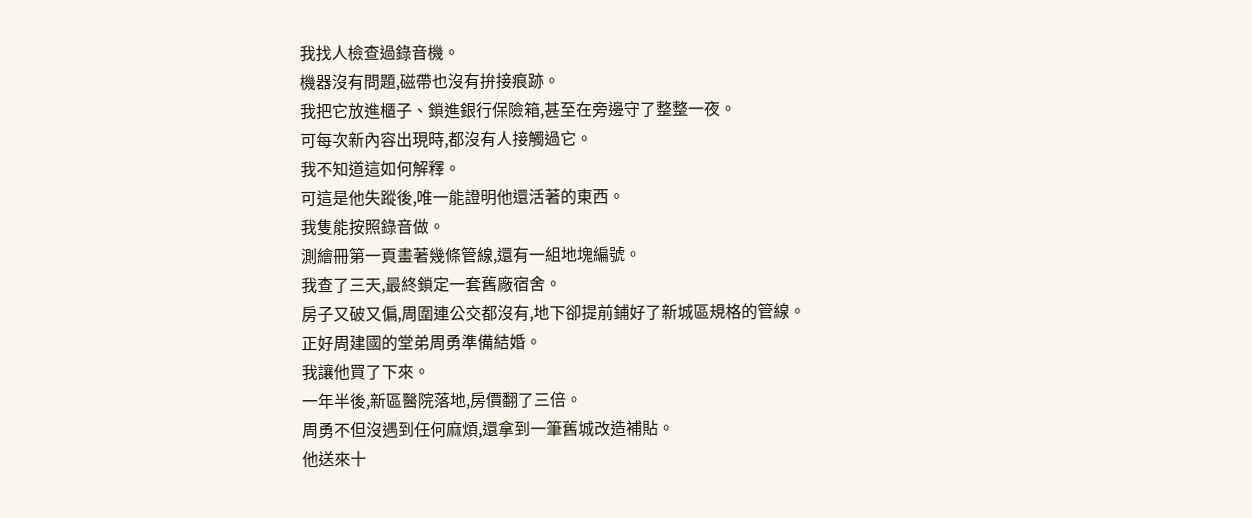我找人檢查過錄音機。
機器沒有問題,磁帶也沒有拚接痕跡。
我把它放進櫃子、鎖進銀行保險箱,甚至在旁邊守了整整一夜。
可每次新內容出現時,都沒有人接觸過它。
我不知道這如何解釋。
可這是他失蹤後,唯一能證明他還活著的東西。
我隻能按照錄音做。
測繪冊第一頁畫著幾條管線,還有一組地塊編號。
我查了三天,最終鎖定一套舊廠宿舍。
房子又破又偏,周圍連公交都沒有,地下卻提前鋪好了新城區規格的管線。
正好周建國的堂弟周勇準備結婚。
我讓他買了下來。
一年半後,新區醫院落地,房價翻了三倍。
周勇不但沒遇到任何麻煩,還拿到一筆舊城改造補貼。
他送來十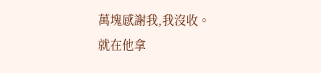萬塊感謝我,我沒收。
就在他拿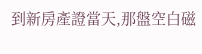到新房產證當天,那盤空白磁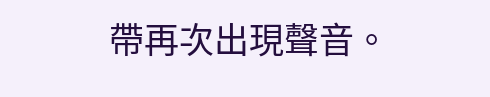帶再次出現聲音。